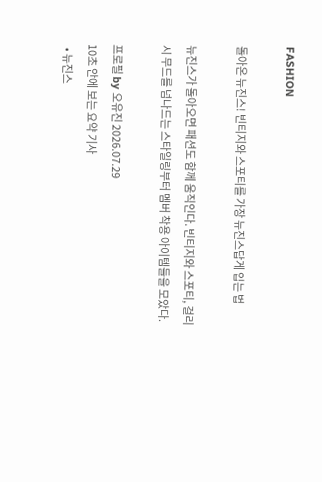FASHION

돌아온 뉴진스! 빈티지와 스포티를 가장 뉴진스답게 입는 법

뉴진스가 돌아오면 패션도 함께 움직인다. 빈티지와 스포티, 걸리시 무드를 넘나드는 스타일링부터 멤버 착용 아이템들을 모았다.

프로필 by 오유진 2026.07.29
10초 안에 보는 요약 기사
  • 뉴진스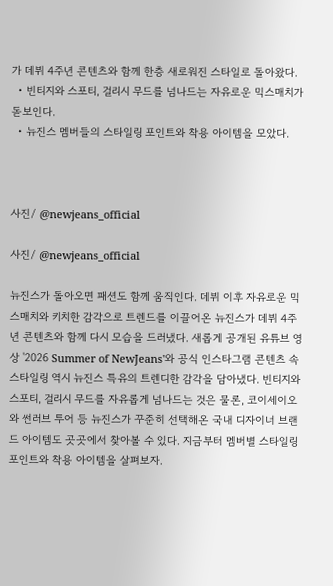가 데뷔 4주년 콘텐츠와 함께 한층 새로워진 스타일로 돌아왔다.
  • 빈티지와 스포티, 걸리시 무드를 넘나드는 자유로운 믹스매치가 돋보인다.
  • 뉴진스 멤버들의 스타일링 포인트와 착용 아이템을 모았다.



사진/ @newjeans_official

사진/ @newjeans_official

뉴진스가 돌아오면 패션도 함께 움직인다. 데뷔 이후 자유로운 믹스매치와 키치한 감각으로 트렌드를 이끌어온 뉴진스가 데뷔 4주년 콘텐츠와 함께 다시 모습을 드러냈다. 새롭게 공개된 유튜브 영상 '2026 Summer of NewJeans'와 공식 인스타그램 콘텐츠 속 스타일링 역시 뉴진스 특유의 트렌디한 감각을 담아냈다. 빈티지와 스포티, 걸리시 무드를 자유롭게 넘나드는 것은 물론, 코이세이오와 썬러브 투어 등 뉴진스가 꾸준히 선택해온 국내 디자이너 브랜드 아이템도 곳곳에서 찾아볼 수 있다. 지금부터 멤버별 스타일링 포인트와 착용 아이템을 살펴보자.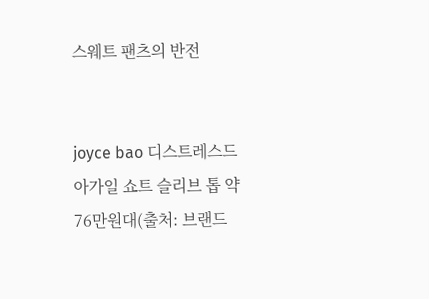스웨트 팬츠의 반전


joyce bao 디스트레스드 아가일 쇼트 슬리브 톱 약 76만원대(출처: 브랜드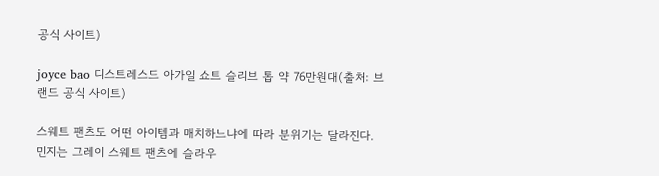공식 사이트)

joyce bao 디스트레스드 아가일 쇼트 슬리브 톱 약 76만원대(출처: 브랜드 공식 사이트)

스웨트 팬츠도 어떤 아이템과 매치하느냐에 따라 분위기는 달라진다. 민지는 그레이 스웨트 팬츠에 슬라우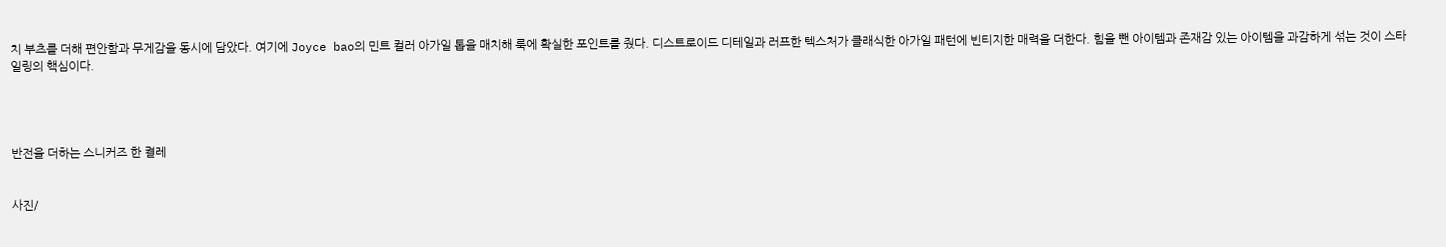치 부츠를 더해 편안함과 무게감을 동시에 담았다. 여기에 Joyce bao의 민트 컬러 아가일 톱을 매치해 룩에 확실한 포인트를 줬다. 디스트로이드 디테일과 러프한 텍스처가 클래식한 아가일 패턴에 빈티지한 매력을 더한다. 힘을 뺀 아이템과 존재감 있는 아이템을 과감하게 섞는 것이 스타일링의 핵심이다.




반전을 더하는 스니커즈 한 켤레


사진/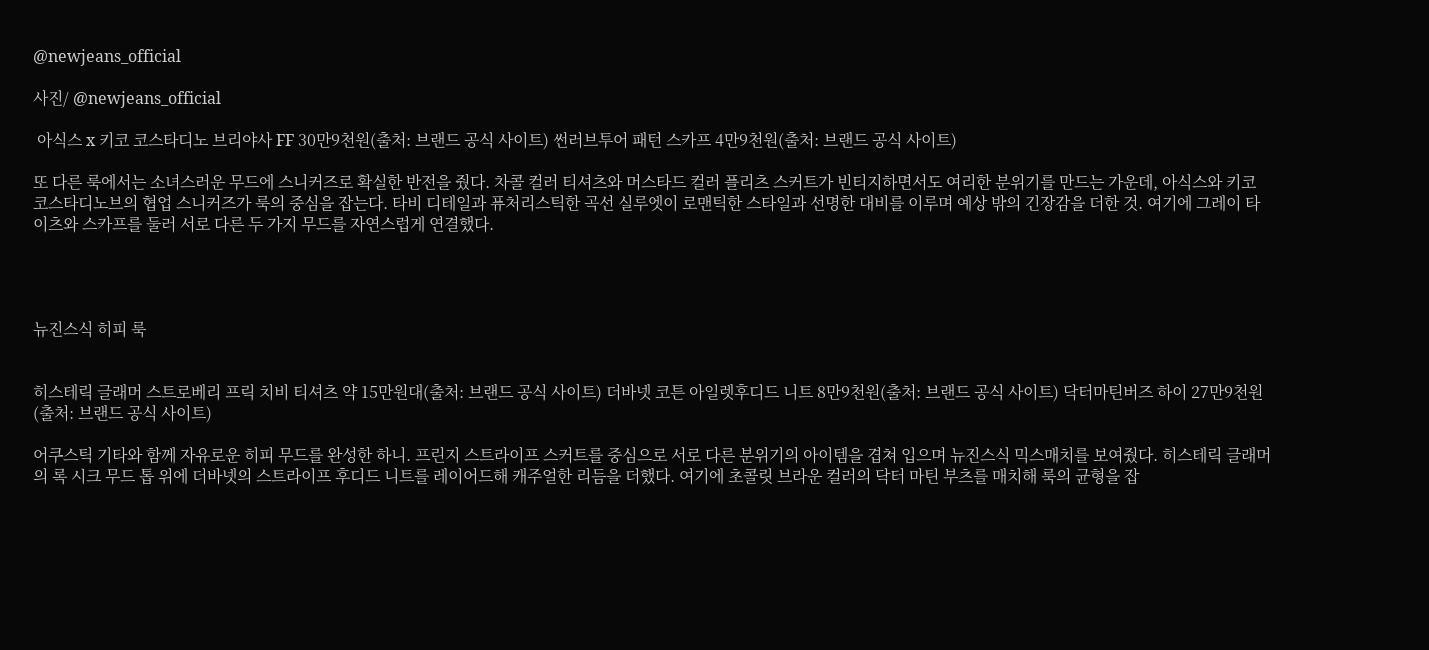@newjeans_official

사진/ @newjeans_official

 아식스 x 키코 코스타디노 브리야사 FF 30만9천원(출처: 브랜드 공식 사이트) 썬러브투어 패턴 스카프 4만9천원(출처: 브랜드 공식 사이트)

또 다른 룩에서는 소녀스러운 무드에 스니커즈로 확실한 반전을 줬다. 차콜 컬러 티셔츠와 머스타드 컬러 플리츠 스커트가 빈티지하면서도 여리한 분위기를 만드는 가운데, 아식스와 키코 코스타디노브의 협업 스니커즈가 룩의 중심을 잡는다. 타비 디테일과 퓨처리스틱한 곡선 실루엣이 로맨틱한 스타일과 선명한 대비를 이루며 예상 밖의 긴장감을 더한 것. 여기에 그레이 타이츠와 스카프를 둘러 서로 다른 두 가지 무드를 자연스럽게 연결했다.




뉴진스식 히피 룩


히스테릭 글래머 스트로베리 프릭 치비 티셔츠 약 15만원대(출처: 브랜드 공식 사이트) 더바넷 코튼 아일렛후디드 니트 8만9천원(출처: 브랜드 공식 사이트) 닥터마틴버즈 하이 27만9천원(출처: 브랜드 공식 사이트)

어쿠스틱 기타와 함께 자유로운 히피 무드를 완성한 하니. 프린지 스트라이프 스커트를 중심으로 서로 다른 분위기의 아이템을 겹쳐 입으며 뉴진스식 믹스매치를 보여줬다. 히스테릭 글래머의 록 시크 무드 톱 위에 더바넷의 스트라이프 후디드 니트를 레이어드해 캐주얼한 리듬을 더했다. 여기에 초콜릿 브라운 컬러의 닥터 마틴 부츠를 매치해 룩의 균형을 잡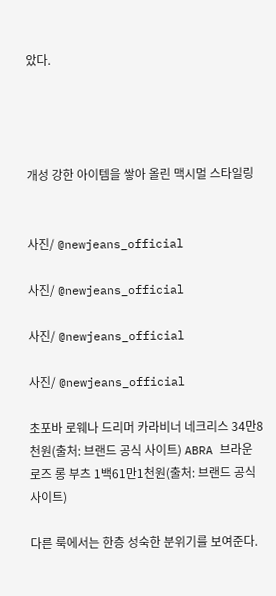았다.




개성 강한 아이템을 쌓아 올린 맥시멀 스타일링


사진/ @newjeans_official

사진/ @newjeans_official

사진/ @newjeans_official

사진/ @newjeans_official

초포바 로웨나 드리머 카라비너 네크리스 34만8천원(출처: 브랜드 공식 사이트) ABRA 브라운 로즈 롱 부츠 1백61만1천원(출처: 브랜드 공식 사이트)

다른 룩에서는 한층 성숙한 분위기를 보여준다.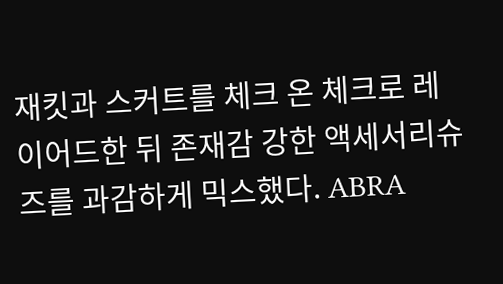재킷과 스커트를 체크 온 체크로 레이어드한 뒤 존재감 강한 액세서리슈즈를 과감하게 믹스했다. ABRA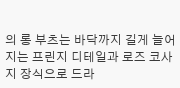의 롱 부츠는 바닥까지 길게 늘어지는 프린지 디테일과 로즈 코사지 장식으로 드라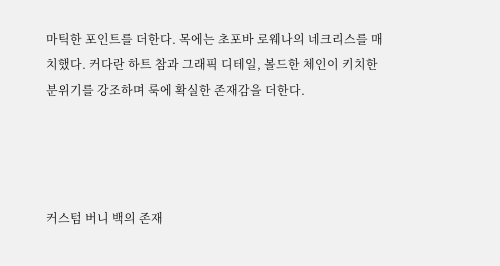마틱한 포인트를 더한다. 목에는 초포바 로웨나의 네크리스를 매치했다. 커다란 하트 참과 그래픽 디테일, 볼드한 체인이 키치한 분위기를 강조하며 룩에 확실한 존재감을 더한다.




커스텀 버니 백의 존재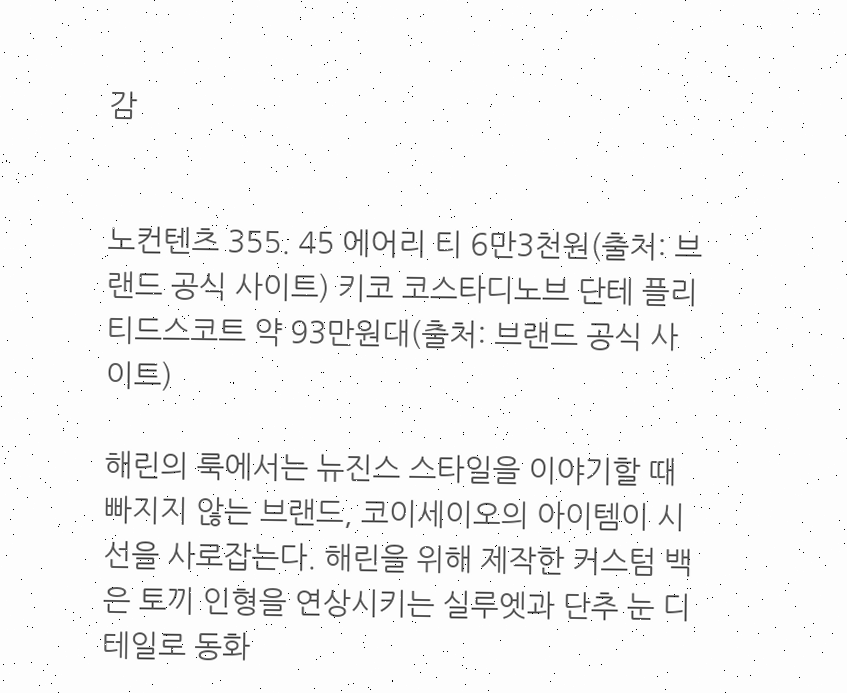감


노컨텐츠 355. 45 에어리 티 6만3천원(출처: 브랜드 공식 사이트) 키코 코스타디노브 단테 플리티드스코트 약 93만원대(출처: 브랜드 공식 사이트)

해린의 룩에서는 뉴진스 스타일을 이야기할 때 빠지지 않는 브랜드, 코이세이오의 아이템이 시선을 사로잡는다. 해린을 위해 제작한 커스텀 백은 토끼 인형을 연상시키는 실루엣과 단추 눈 디테일로 동화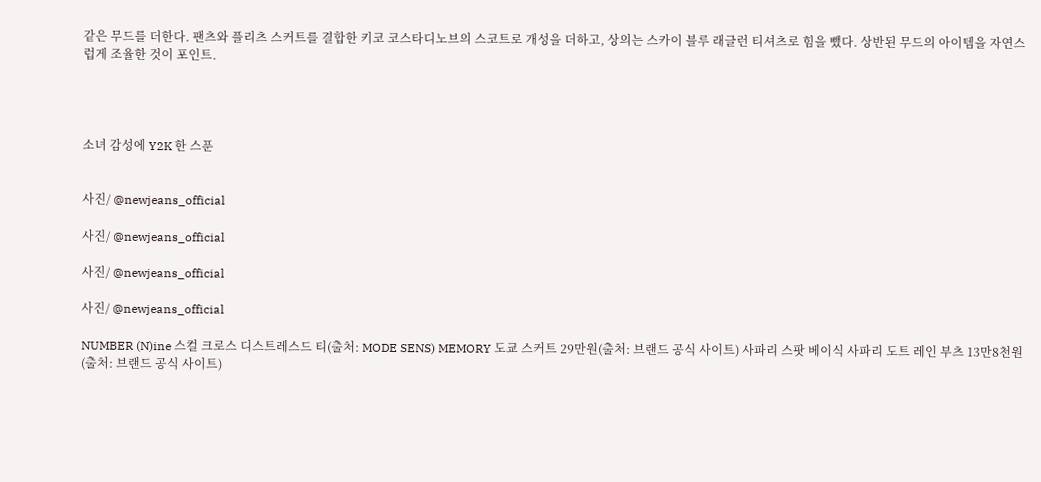같은 무드를 더한다. 팬츠와 플리츠 스커트를 결합한 키코 코스타디노브의 스코트로 개성을 더하고, 상의는 스카이 블루 래글런 티셔츠로 힘을 뺐다. 상반된 무드의 아이템을 자연스럽게 조율한 것이 포인트.




소녀 감성에 Y2K 한 스푼


사진/ @newjeans_official

사진/ @newjeans_official

사진/ @newjeans_official

사진/ @newjeans_official

NUMBER (N)ine 스컬 크로스 디스트레스드 티(출처: MODE SENS) MEMORY 도쿄 스커트 29만원(출처: 브랜드 공식 사이트) 사파리 스팟 베이식 사파리 도트 레인 부츠 13만8천원(출처: 브랜드 공식 사이트)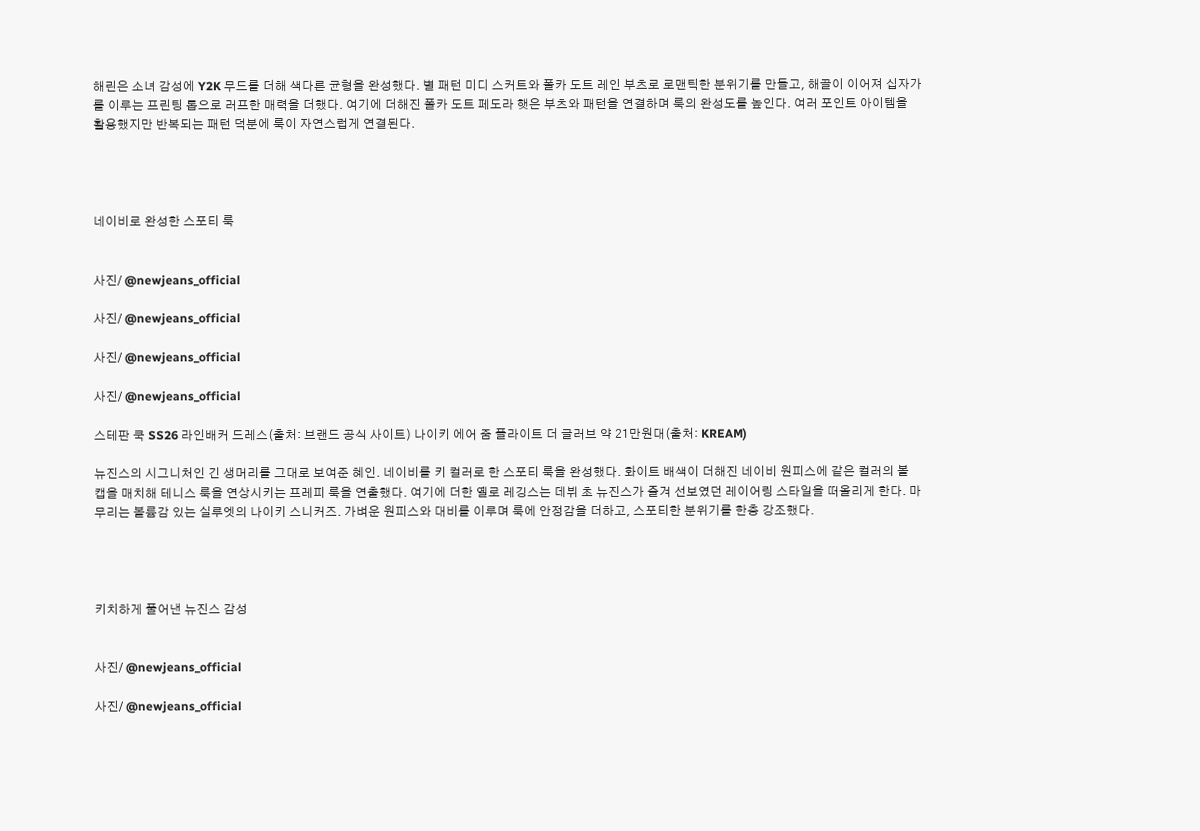해린은 소녀 감성에 Y2K 무드를 더해 색다른 균형을 완성했다. 별 패턴 미디 스커트와 폴카 도트 레인 부츠로 로맨틱한 분위기를 만들고, 해골이 이어져 십자가를 이루는 프린팅 톱으로 러프한 매력을 더했다. 여기에 더해진 폴카 도트 페도라 햇은 부츠와 패턴을 연결하며 룩의 완성도를 높인다. 여러 포인트 아이템을 활용했지만 반복되는 패턴 덕분에 룩이 자연스럽게 연결된다.




네이비로 완성한 스포티 룩


사진/ @newjeans_official

사진/ @newjeans_official

사진/ @newjeans_official

사진/ @newjeans_official

스테판 쿡 SS26 라인배커 드레스(출처: 브랜드 공식 사이트) 나이키 에어 줌 플라이트 더 글러브 약 21만원대(출처: KREAM)

뉴진스의 시그니처인 긴 생머리를 그대로 보여준 혜인. 네이비를 키 컬러로 한 스포티 룩을 완성했다. 화이트 배색이 더해진 네이비 원피스에 같은 컬러의 볼 캡을 매치해 테니스 룩을 연상시키는 프레피 룩을 연출했다. 여기에 더한 옐로 레깅스는 데뷔 초 뉴진스가 즐겨 선보였던 레이어링 스타일을 떠올리게 한다. 마무리는 볼륨감 있는 실루엣의 나이키 스니커즈. 가벼운 원피스와 대비를 이루며 룩에 안정감을 더하고, 스포티한 분위기를 한층 강조했다.




키치하게 풀어낸 뉴진스 감성


사진/ @newjeans_official

사진/ @newjeans_official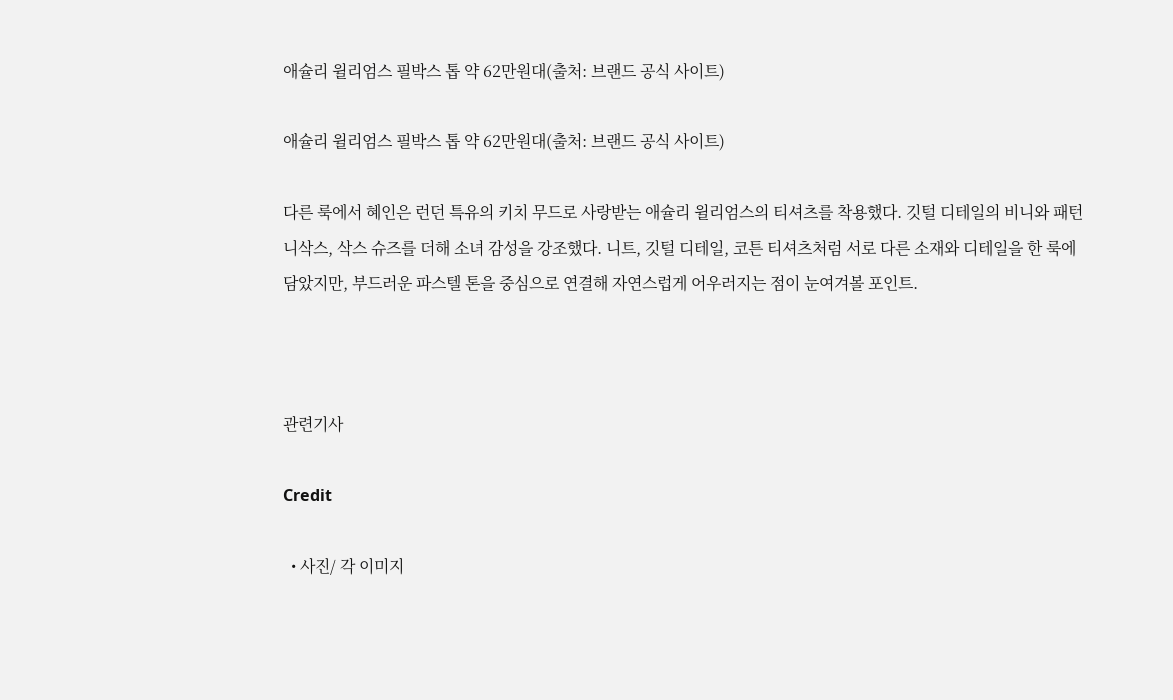애슐리 윌리엄스 필박스 톱 약 62만원대(출처: 브랜드 공식 사이트)

애슐리 윌리엄스 필박스 톱 약 62만원대(출처: 브랜드 공식 사이트)

다른 룩에서 혜인은 런던 특유의 키치 무드로 사랑받는 애슐리 윌리엄스의 티셔츠를 착용했다. 깃털 디테일의 비니와 패턴 니삭스, 삭스 슈즈를 더해 소녀 감성을 강조했다. 니트, 깃털 디테일, 코튼 티셔츠처럼 서로 다른 소재와 디테일을 한 룩에 담았지만, 부드러운 파스텔 톤을 중심으로 연결해 자연스럽게 어우러지는 점이 눈여겨볼 포인트.



관련기사

Credit

  • 사진/ 각 이미지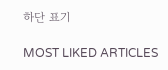하단 표기

MOST LIKED ARTICLES